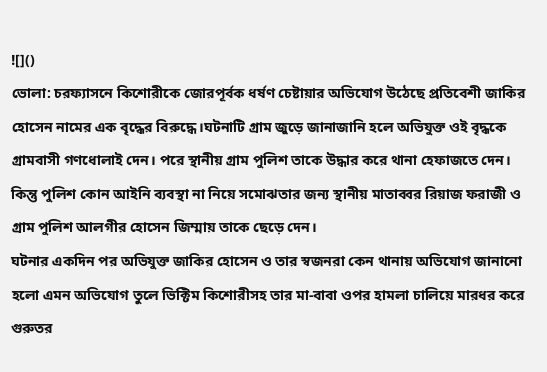![]()
ভোলা: চরফ্যাসনে কিশোরীকে জোরপূর্বক ধর্ষণ চেষ্টায়ার অভিযোগ উঠেছে প্রতিবেশী জাকির হোসেন নামের এক বৃদ্ধের বিরুদ্ধে।ঘটনাটি গ্রাম জুড়ে জানাজানি হলে অভিযুক্ত ওই বৃদ্ধকে গ্রামবাসী গণধোলাই দেন। পরে স্থানীয় গ্রাম পুলিশ তাকে উদ্ধার করে থানা হেফাজতে দেন। কিন্তু পুলিশ কোন আইনি ব্যবস্থা না নিয়ে সমোঝতার জন্য স্থানীয় মাতাব্বর রিয়াজ ফরাজী ও গ্রাম পুলিশ আলগীর হোসেন জিম্মায় তাকে ছেড়ে দেন।
ঘটনার একদিন পর অভিযুক্ত জাকির হোসেন ও তার স্বজনরা কেন থানায় অভিযোগ জানানো হলো এমন অভিযোগ তুলে ভিক্টিম কিশোরীসহ তার মা-বাবা ওপর হামলা চালিয়ে মারধর করে গুরুতর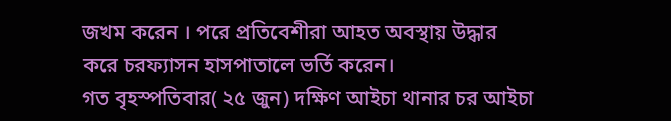জখম করেন । পরে প্রতিবেশীরা আহত অবস্থায় উদ্ধার করে চরফ্যাসন হাসপাতালে ভর্তি করেন।
গত বৃহস্পতিবার( ২৫ জুন) দক্ষিণ আইচা থানার চর আইচা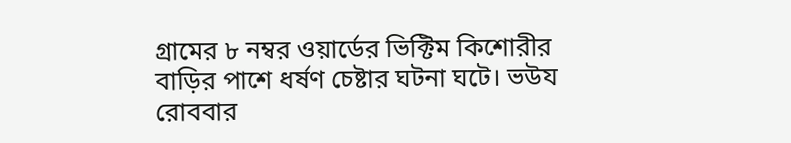গ্রামের ৮ নম্বর ওয়ার্ডের ভিক্টিম কিশোরীর বাড়ির পাশে ধর্ষণ চেষ্টার ঘটনা ঘটে। ভউয
রোববার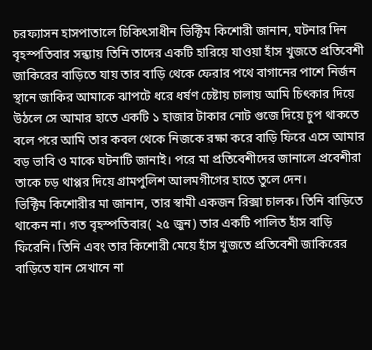চরফ্যাসন হাসপাতালে চিকিৎসাধীন ভিক্টিম কিশোরী জানান, ঘটনার দিন বৃহস্পতিবার সন্ধ্যায় তিনি তাদের একটি হারিয়ে যাওয়া হাঁস খুজতে প্রতিবেশী জাকিরের বাড়িতে যায় তার বাড়ি থেকে ফেরার পথে বাগানের পাশে নির্জন স্থানে জাকির আমাকে ঝাপটে ধরে ধর্ষণ চেষ্টায় চালায় আমি চিৎকার দিয়ে উঠলে সে আমার হাতে একটি ১ হাজার টাকার নোট গুজে দিয়ে চুপ থাকতে বলে পরে আমি তার কবল থেকে নিজকে রক্ষা করে বাড়ি ফিরে এসে আমার বড় ভাবি ও মাকে ঘটনাটি জানাই। পরে মা প্রতিবেশীদের জানালে প্রবেশীরা তাকে চড় থাপ্পর দিয়ে গ্রামপুলিশ আলমগীগের হাতে তুলে দেন।
ভিক্টিম কিশোরীর মা জানান, তার স্বামী একজন রিক্সা চালক। তিনি বাড়িতে থাকেন না। গত বৃহস্পতিবার( ২৫ জুন) তার একটি পালিত হাঁস বাড়ি ফিরেনি। তিনি এবং তার কিশোরী মেয়ে হাঁস খুজতে প্রতিবেশী জাকিরের বাড়িতে যান সেখানে না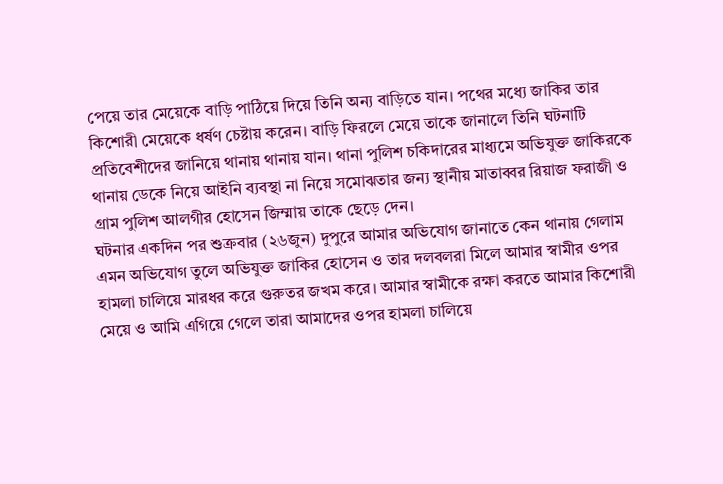পেয়ে তার মেয়েকে বাড়ি পাঠিয়ে দিয়ে তিনি অন্য বাড়িতে যান। পথের মধ্যে জাকির তার কিশোরী মেয়েকে ধর্ষণ চেষ্টায় করেন। বাড়ি ফিরলে মেয়ে তাকে জানালে তিনি ঘটনাটি প্রতিবেশীদের জানিয়ে থানায় থানায় যান। থানা পুলিশ চকিদারের মাধ্যমে অভিযুক্ত জাকিরকে থানায় ডেকে নিয়ে আইনি ব্যবস্থা না নিয়ে সমোঝতার জন্য স্থানীয় মাতাব্বর রিয়াজ ফরাজী ও গ্রাম পুলিশ আলগীর হোসেন জিম্মায় তাকে ছেড়ে দেন।
ঘটনার একদিন পর শুক্রবার (২৬জুন) দুপুরে আমার অভিযোগ জানাতে কেন থানায় গেলাম এমন অভিযোগ তুলে অভিযুক্ত জাকির হোসেন ও তার দলবলরা মিলে আমার স্বামীর ওপর হামলা চালিয়ে মারধর করে গুরুতর জখম করে। আমার স্বামীকে রক্ষা করতে আমার কিশোরী মেয়ে ও আমি এগিয়ে গেলে তারা আমাদের ওপর হামলা চালিয়ে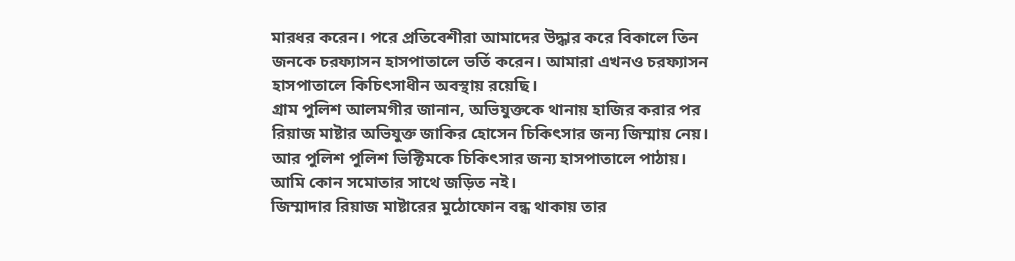মারধর করেন। পরে প্রতিবেশীরা আমাদের উদ্ধার করে বিকালে তিন জনকে চরফ্যাসন হাসপাতালে ভর্তি করেন। আমারা এখনও চরফ্যাসন হাসপাতালে কিচিৎসাধীন অবস্থায় রয়েছি।
গ্রাম পুলিশ আলমগীর জানান, অভিযুক্তকে থানায় হাজির করার পর রিয়াজ মাষ্টার অভিযুক্ত জাকির হোসেন চিকিৎসার জন্য জিম্মায় নেয়। আর পুলিশ পুলিশ ভিক্টিমকে চিকিৎসার জন্য হাসপাতালে পাঠায়। আমি কোন সমোতার সাথে জড়িত নই।
জিম্মাদার রিয়াজ মাষ্টারের মুঠোফোন বন্ধ থাকায় তার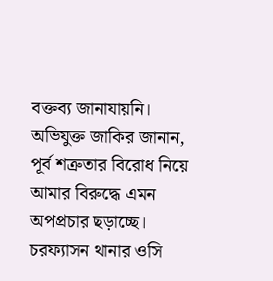বক্তব্য জানাযায়নি।
অভিযুক্ত জাকির জানান, পূর্ব শত্রুতার বিরোধ নিয়ে আমার বিরুদ্ধে এমন অপপ্রচার ছড়াচ্ছে।
চরফ্যাসন থানার ওসি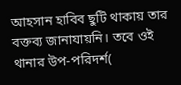আহসান হাবিব ছুটি থাকায় তার বক্তব্য জানাযায়নি। তবে ওই থানার উপ-পরিদর্শ(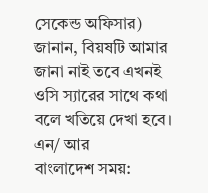সেকেন্ড অফিসার) জানান, বিয়ষটি আমার জানা নাই তবে এখনই ওসি স্যারের সাথে কথা বলে খতিয়ে দেখা হবে।
এন/ আর
বাংলাদেশ সময়: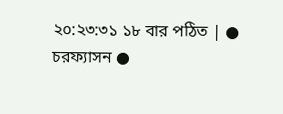২০:২৩:৩১ ১৮ বার পঠিত | ● চরফ্যাসন ●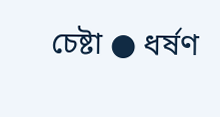চেষ্টা ● ধর্ষণ